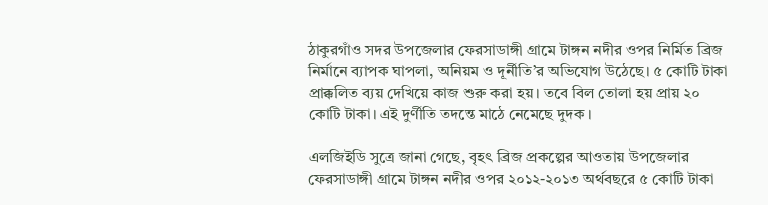ঠাকুরগাঁও সদর উপজেলার ফেরসাডাঙ্গী গ্রামে টাঙ্গন নদীর ওপর নির্মিত ব্রিজ নির্মানে ব্যাপক ঘাপলা, অনিয়ম ও দূর্নীতি’র অভিযোগ উঠেছে। ৫ কোটি টাকা প্রাক্কলিত ব্যয় দেখিয়ে কাজ শুরু করা হয়। তবে বিল তোলা হয় প্রায় ২০ কোটি টাকা। এই দুর্ণীতি তদন্তে মাঠে নেমেছে দুদক ।

এলজিইডি সুত্রে জানা গেছে, বৃহৎ ব্রিজ প্রকল্পের আওতায় উপজেলার ফেরসাডাঙ্গী গ্রামে টাঙ্গন নদীর ওপর ২০১২-২০১৩ অর্থবছরে ৫ কোটি টাকা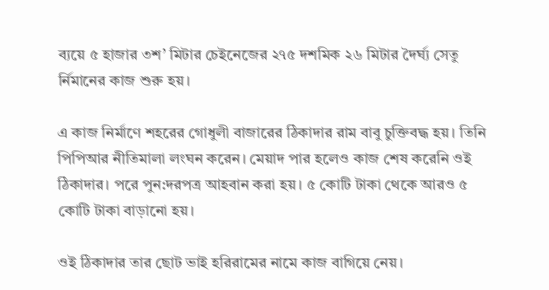ব্যয়ে ৫ হাজার ৩শ’ মিটার চেইনেজের ২৭৫ দশমিক ২৬ মিটার দৈর্ঘ্য সেতু র্নিমানের কাজ শুরু হয়।

এ কাজ নির্মাণে শহরের গোধুলী বাজারের ঠিকাদার রাম বাবু চুক্তিবদ্ধ হয়। তিনি পিপিআর নীতিমালা লংঘন করেন। মেয়াদ পার হলেও কাজ শেষ করেনি ওই ঠিকাদার। পরে পুন:দরপত্র আহবান করা হয়। ৫ কোটি টাকা থেকে আরও ৫ কোটি টাকা বাড়ানো হয়।

ওই ঠিকাদার তার ছোট ভাই হরিরামের নামে কাজ বাগিয়ে নেয়।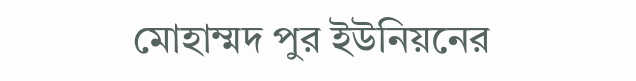মোহাম্মদ পুর ইউনিয়নের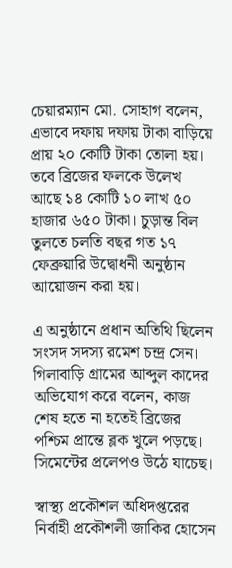চেয়ারম্যান মো. সোহাগ বলেন, এভাবে দফায় দফায় টাকা বাড়িয়ে প্রায় ২০ কোটি টাকা তোলা হয়। তবে ব্রিজের ফলকে উলেখ আছে ১৪ কোটি ১০ লাখ ৫০ হাজার ৬৫০ টাকা। চুড়ান্ত বিল তুলতে চলতি বছর গত ১৭ ফেব্রুয়ারি উদ্বোধনী অনুষ্ঠান আয়োজন করা হয়।

এ অনুষ্ঠানে প্রধান অতিথি ছিলেন সংসদ সদস্য রমেশ চন্দ্র সেন। গিলাবাড়ি গ্রামের আব্দুল কাদের অভিযোগ করে বলেন, কাজ শেষ হতে না হতেই ব্রিজের পশ্চিম প্রান্তে ব্লক খুলে পড়ছে। সিমেন্টের প্রলেপও উঠে যাচেছ।

স্বাস্থ্য প্রকৌশল অধিদপ্তরের নির্বাহী প্রকৌশলী জাকির হোসেন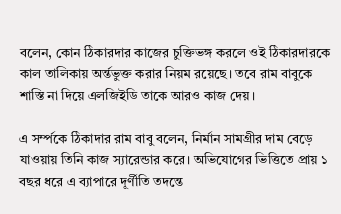বলেন, কোন ঠিকারদার কাজের চুক্তিভঙ্গ করলে ওই ঠিকারদারকে কাল তালিকায় অর্ন্তভুক্ত করার নিয়ম রয়েছে। তবে রাম বাবুকে শাস্তি না দিয়ে এলজিইডি তাকে আরও কাজ দেয়।

এ সর্ম্পকে ঠিকাদার রাম বাবু বলেন, নির্মান সামগ্রীর দাম বেড়ে যাওয়ায় তিনি কাজ স্যারেন্ডার করে। অভিযোগের ভিত্তিতে প্রায় ১ বছর ধরে এ ব্যাপারে দূর্ণীতি তদন্তে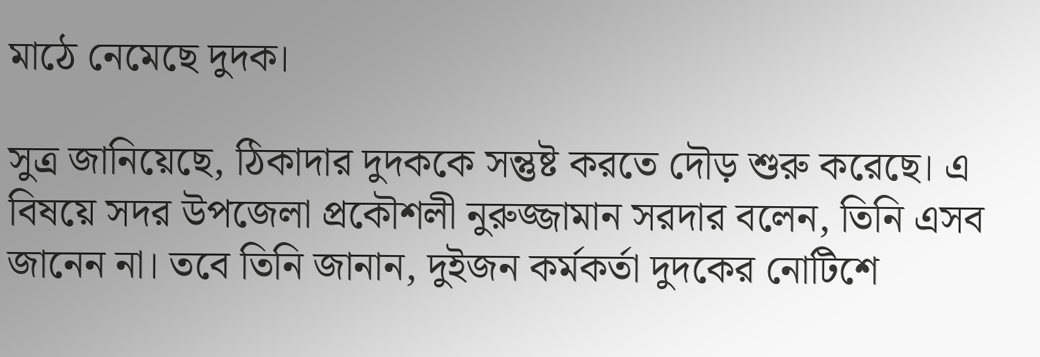মাঠে নেমেছে দুদক।

সুত্র জানিয়েছে, ঠিকাদার দুদককে সন্তুষ্ট করতে দৌড় শুরু করেছে। এ বিষয়ে সদর উপজেলা প্রকৌশলী নুরুজ্জামান সরদার বলেন, তিনি এসব জানেন না। তবে তিনি জানান, দুইজন কর্মকর্তা দুদকের নোটিশে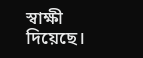স্বাক্ষী দিয়েছে।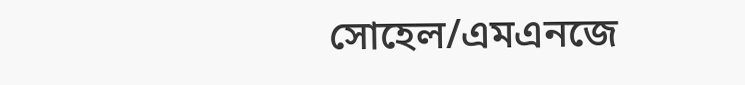সোহেল/এমএনজে